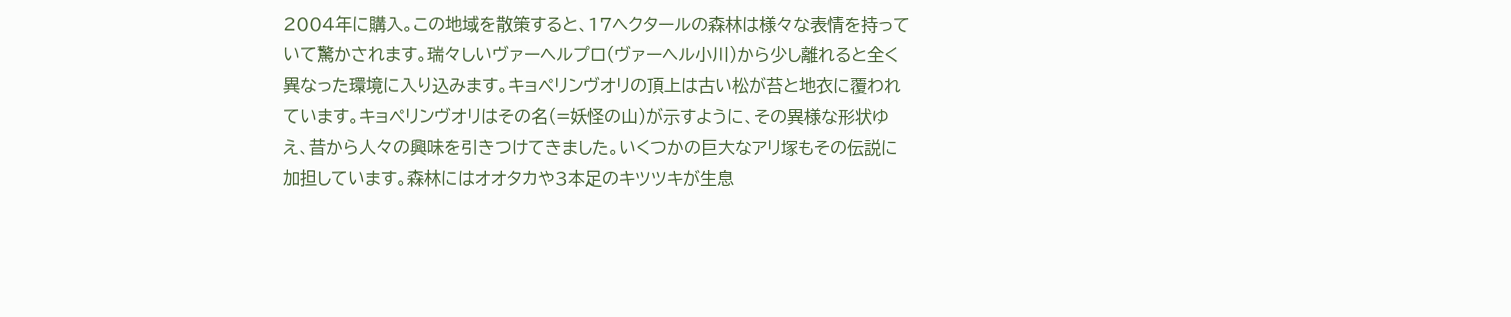2004年に購入。この地域を散策すると、17ヘクタールの森林は様々な表情を持っていて驚かされます。瑞々しいヴァーヘルプロ(ヴァーヘル小川)から少し離れると全く異なった環境に入り込みます。キョペリンヴオリの頂上は古い松が苔と地衣に覆われています。キョペリンヴオリはその名(=妖怪の山)が示すように、その異様な形状ゆえ、昔から人々の興味を引きつけてきました。いくつかの巨大なアリ塚もその伝説に加担しています。森林にはオオタカや3本足のキツツキが生息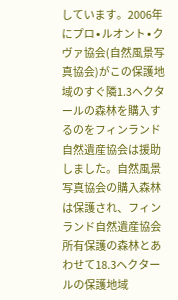しています。2006年にプロ∙ルオント∙クヴァ協会(自然風景写真協会)がこの保護地域のすぐ隣1.3ヘクタールの森林を購入するのをフィンランド自然遺産協会は援助しました。自然風景写真協会の購入森林は保護され、フィンランド自然遺産協会所有保護の森林とあわせて18.3ヘクタールの保護地域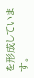を形成しています。